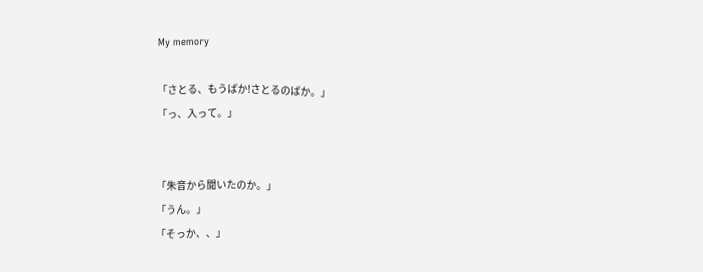My memory

「さとる、もうばか!さとるのばか。」
「っ、入って。」


「朱音から聞いたのか。」
「うん。」
「そっか、、」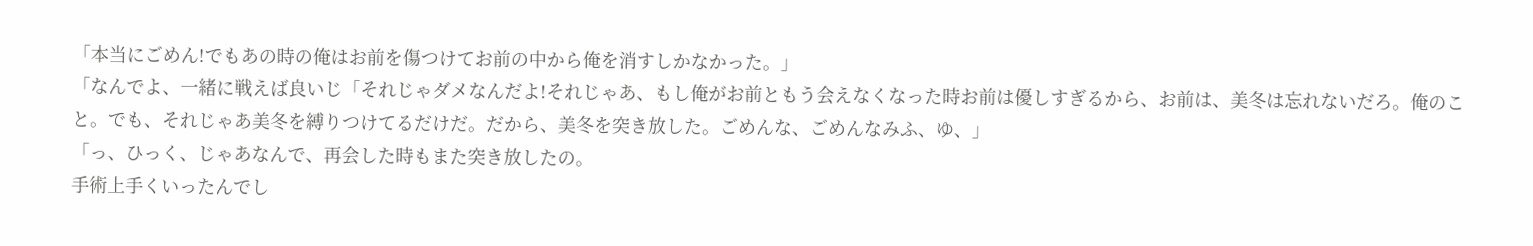「本当にごめん!でもあの時の俺はお前を傷つけてお前の中から俺を消すしかなかった。」
「なんでよ、一緒に戦えば良いじ「それじゃダメなんだよ!それじゃあ、もし俺がお前ともう会えなくなった時お前は優しすぎるから、お前は、美冬は忘れないだろ。俺のこと。でも、それじゃあ美冬を縛りつけてるだけだ。だから、美冬を突き放した。ごめんな、ごめんなみふ、ゆ、」
「っ、ひっく、じゃあなんで、再会した時もまた突き放したの。
手術上手くいったんでし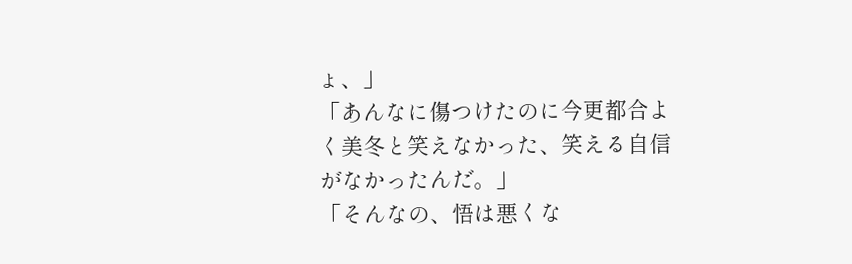ょ、」
「あんなに傷つけたのに今更都合よく美冬と笑えなかった、笑える自信がなかったんだ。」
「そんなの、悟は悪くな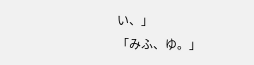い、」
「みふ、ゆ。」